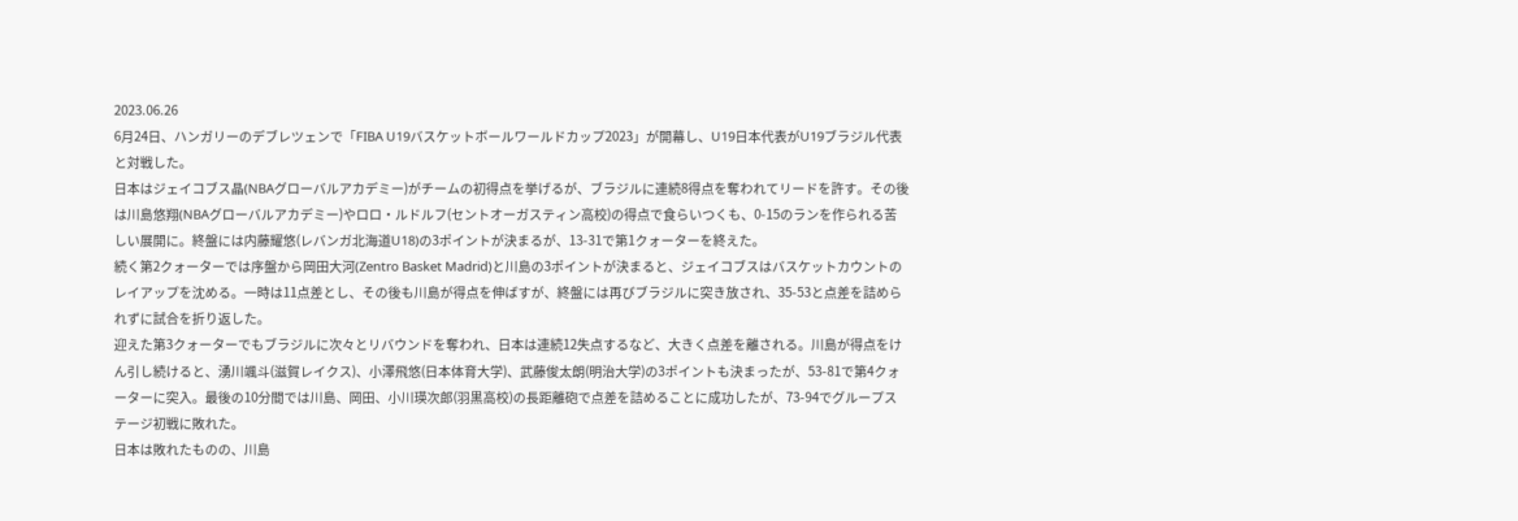2023.06.26
6月24日、ハンガリーのデブレツェンで「FIBA U19バスケットボールワールドカップ2023」が開幕し、U19日本代表がU19ブラジル代表と対戦した。
日本はジェイコブス晶(NBAグローバルアカデミー)がチームの初得点を挙げるが、ブラジルに連続8得点を奪われてリードを許す。その後は川島悠翔(NBAグローバルアカデミー)やロロ・ルドルフ(セントオーガスティン高校)の得点で食らいつくも、0-15のランを作られる苦しい展開に。終盤には内藤耀悠(レバンガ北海道U18)の3ポイントが決まるが、13-31で第1クォーターを終えた。
続く第2クォーターでは序盤から岡田大河(Zentro Basket Madrid)と川島の3ポイントが決まると、ジェイコブスはバスケットカウントのレイアップを沈める。一時は11点差とし、その後も川島が得点を伸ばすが、終盤には再びブラジルに突き放され、35-53と点差を詰められずに試合を折り返した。
迎えた第3クォーターでもブラジルに次々とリバウンドを奪われ、日本は連続12失点するなど、大きく点差を離される。川島が得点をけん引し続けると、湧川颯斗(滋賀レイクス)、小澤飛悠(日本体育大学)、武藤俊太朗(明治大学)の3ポイントも決まったが、53-81で第4クォーターに突入。最後の10分間では川島、岡田、小川瑛次郎(羽黒高校)の長距離砲で点差を詰めることに成功したが、73-94でグループステージ初戦に敗れた。
日本は敗れたものの、川島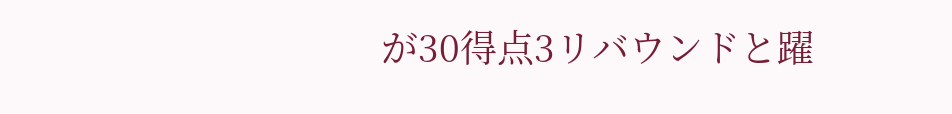が30得点3リバウンドと躍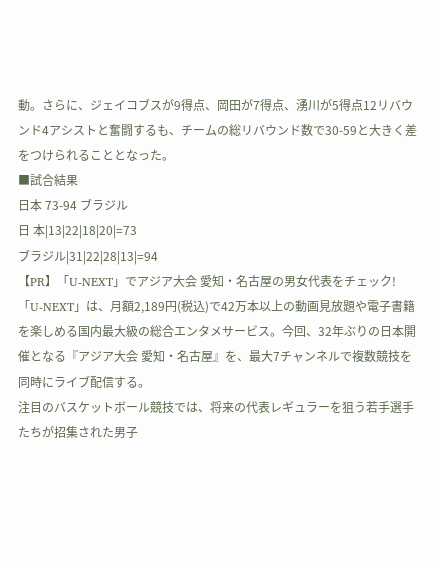動。さらに、ジェイコブスが9得点、岡田が7得点、湧川が5得点12リバウンド4アシストと奮闘するも、チームの総リバウンド数で30-59と大きく差をつけられることとなった。
■試合結果
日本 73-94 ブラジル
日 本|13|22|18|20|=73
ブラジル|31|22|28|13|=94
【PR】「U-NEXT」でアジア大会 愛知・名古屋の男女代表をチェック!
「U-NEXT」は、月額2,189円(税込)で42万本以上の動画見放題や電子書籍を楽しめる国内最大級の総合エンタメサービス。今回、32年ぶりの日本開催となる『アジア大会 愛知・名古屋』を、最大7チャンネルで複数競技を同時にライブ配信する。
注目のバスケットボール競技では、将来の代表レギュラーを狙う若手選手たちが招集された男子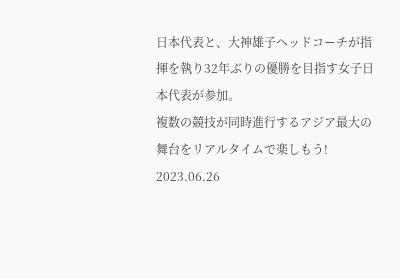日本代表と、大神雄子ヘッドコーチが指揮を執り32年ぶりの優勝を目指す女子日本代表が参加。
複数の競技が同時進行するアジア最大の舞台をリアルタイムで楽しもう!
2023.06.26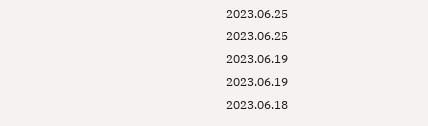2023.06.25
2023.06.25
2023.06.19
2023.06.19
2023.06.18